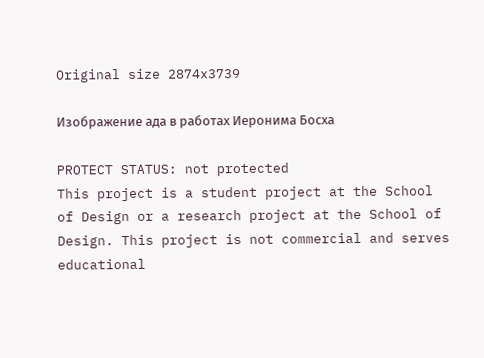Original size 2874x3739

Изображение ада в работах Иеронима Босха

PROTECT STATUS: not protected
This project is a student project at the School of Design or a research project at the School of Design. This project is not commercial and serves educational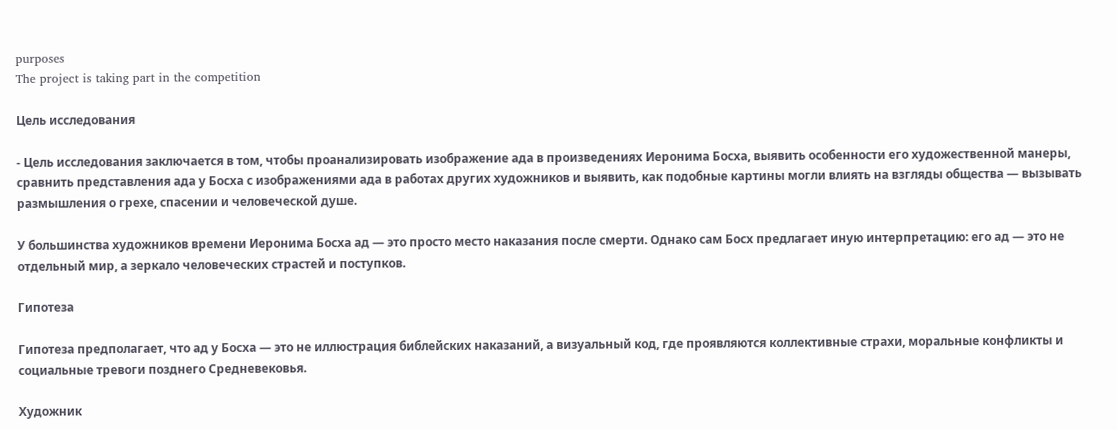purposes
The project is taking part in the competition

Цель исследования

- Цель исследования заключается в том, чтобы проанализировать изображение ада в произведениях Иеронима Босха, выявить особенности его художественной манеры, сравнить представления ада у Босха с изображениями ада в работах других художников и выявить, как подобные картины могли влиять на взгляды общества — вызывать размышления о грехе, спасении и человеческой душе.

У большинства художников времени Иеронима Босха ад — это просто место наказания после смерти. Однако сам Босх предлагает иную интерпретацию: его ад — это не отдельный мир, а зеркало человеческих страстей и поступков.

Гипотеза

Гипотеза предполагает, что ад у Босха — это не иллюстрация библейских наказаний, а визуальный код, где проявляются коллективные страхи, моральные конфликты и социальные тревоги позднего Средневековья.

Художник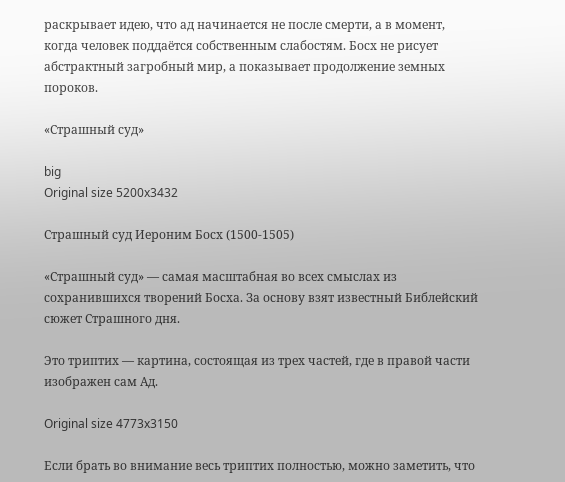раскрывает идею, что ад начинается не после смерти, а в момент, когда человек поддаётся собственным слабостям. Босх не рисует абстрактный загробный мир, а показывает продолжение земных пороков.

«Страшный суд»

big
Original size 5200x3432

Страшный суд Иероним Босх (1500-1505)

«Страшный суд» — самая масштабная во всех смыслах из сохранившихся творений Босха. За основу взят известный Библейский сюжет Страшного дня.

Это триптих — картина, состоящая из трех частей, где в правой части изображен сам Ад.

Original size 4773x3150

Если брать во внимание весь триптих полностью, можно заметить, что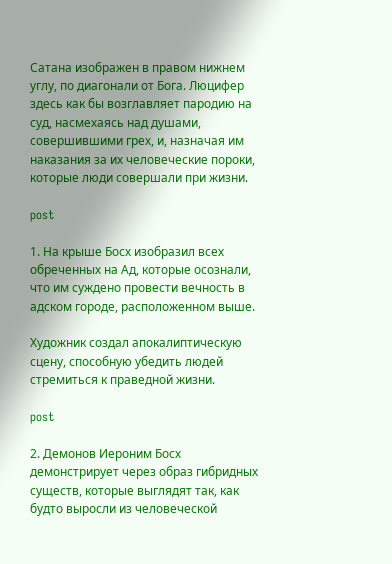Сатана изображен в правом нижнем углу, по диагонали от Бога. Люцифер здесь как бы возглавляет пародию на суд, насмехаясь над душами, совершившими грех, и, назначая им наказания за их человеческие пороки, которые люди совершали при жизни.

post

1. На крыше Босх изобразил всех обреченных на Ад, которые осознали, что им суждено провести вечность в адском городе, расположенном выше.

Художник создал апокалиптическую сцену, способную убедить людей стремиться к праведной жизни.

post

2. Демонов Иероним Босх демонстрирует через образ гибридных существ, которые выглядят так, как будто выросли из человеческой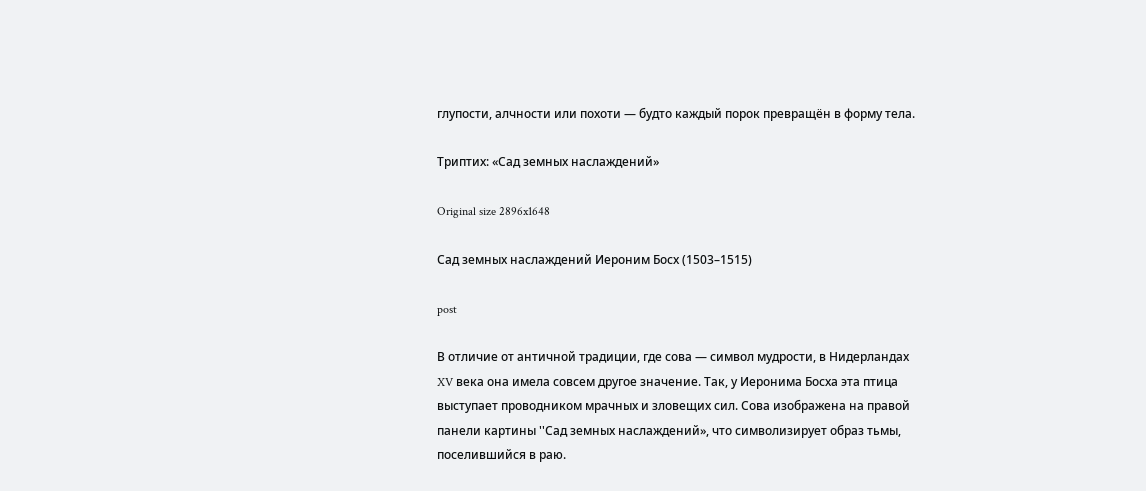глупости, алчности или похоти — будто каждый порок превращён в форму тела.

Триптих: «Сад земных наслаждений»

Original size 2896x1648

Сад земных наслаждений Иероним Босх (1503–1515)

post

В отличие от античной традиции, где сова — символ мудрости, в Нидерландах XV века она имела совсем другое значение. Так, у Иеронима Босха эта птица выступает проводником мрачных и зловещих сил. Сова изображена на правой панели картины ''Сад земных наслаждений», что символизирует образ тьмы, поселившийся в раю.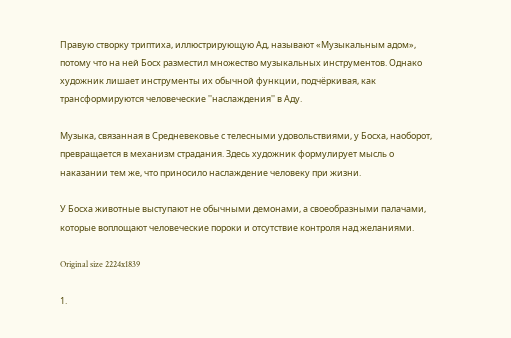Правую створку триптиха, иллюстрирующую Ад, называют «Музыкальным адом», потому что на ней Босх разместил множество музыкальных инструментов. Однако художник лишает инструменты их обычной функции, подчёркивая, как трансформируются человеческие ''наслаждения'' в Аду.

Музыка, связанная в Средневековье с телесными удовольствиями, у Босха, наоборот, превращается в механизм страдания. Здесь художник формулирует мысль о наказании тем же, что приносило наслаждение человеку при жизни.

У Босха животные выступают не обычными демонами, а своеобразными палачами, которые воплощают человеческие пороки и отсутствие контроля над желаниями.

Original size 2224x1839

1.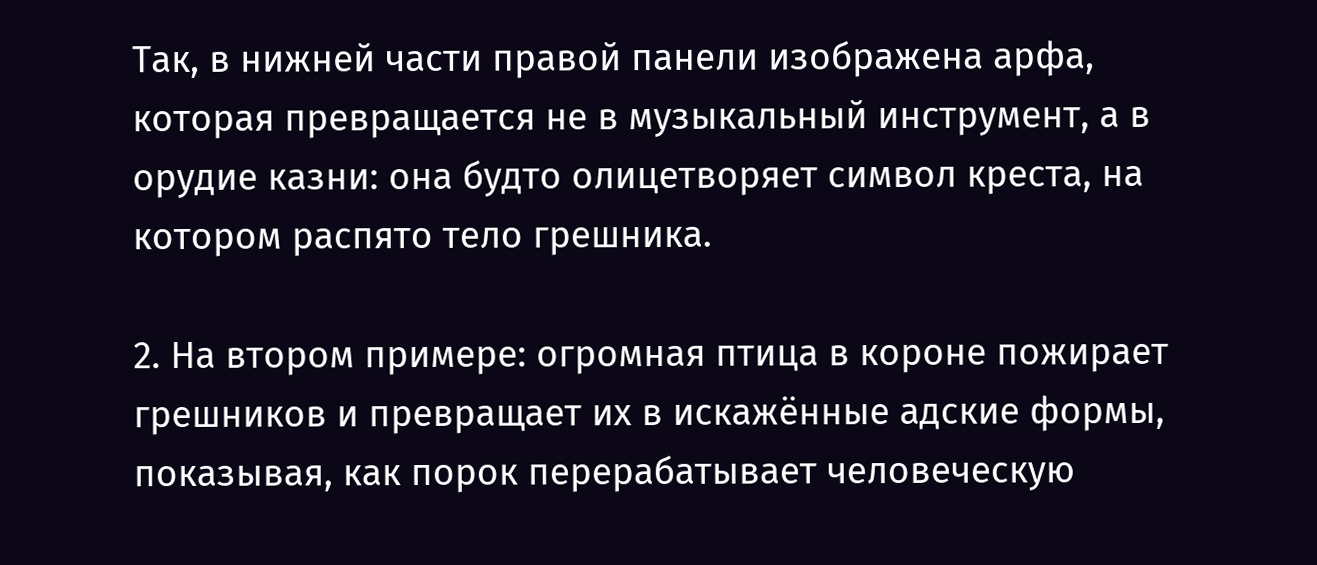Так, в нижней части правой панели изображена арфа, которая превращается не в музыкальный инструмент, а в орудие казни: она будто олицетворяет символ креста, на котором распято тело грешника.

2. На втором примере: огромная птица в короне пожирает грешников и превращает их в искажённые адские формы, показывая, как порок перерабатывает человеческую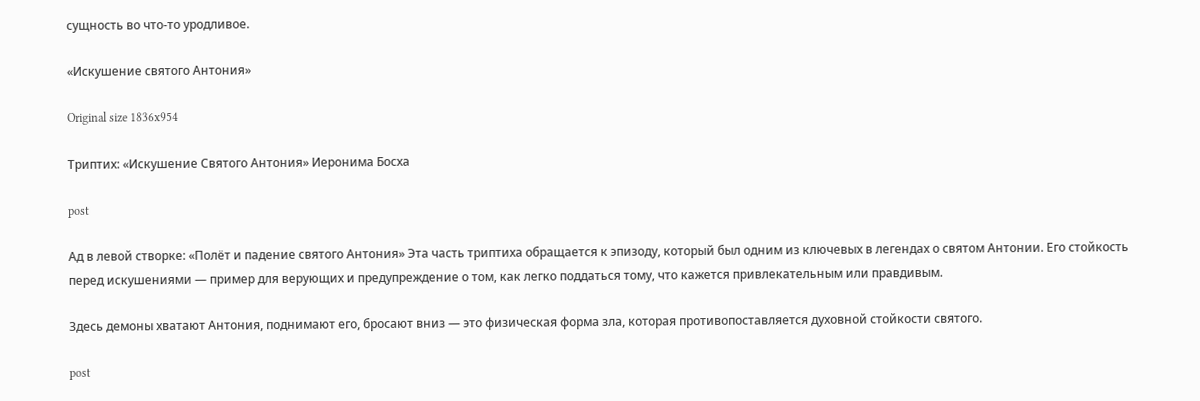сущность во что-то уродливое.

«Искушение святого Антония»

Original size 1836x954

Триптих: «Искушение Святого Антония» Иеронима Босха

post

Ад в левой створке: «Полёт и падение святого Антония» Эта часть триптиха обращается к эпизоду, который был одним из ключевых в легендах о святом Антонии. Его стойкость перед искушениями — пример для верующих и предупреждение о том, как легко поддаться тому, что кажется привлекательным или правдивым.

Здесь демоны хватают Антония, поднимают его, бросают вниз — это физическая форма зла, которая противопоставляется духовной стойкости святого.

post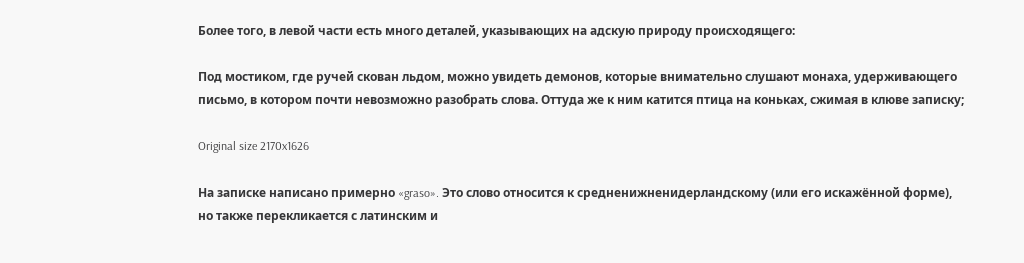Более того, в левой части есть много деталей, указывающих на адскую природу происходящего:

Под мостиком, где ручей скован льдом, можно увидеть демонов, которые внимательно слушают монаха, удерживающего письмо, в котором почти невозможно разобрать слова. Оттуда же к ним катится птица на коньках, сжимая в клюве записку;

Original size 2170x1626

На записке написано примерно «graso». Это слово относится к средненижненидерландскому (или его искажённой форме), но также перекликается с латинским и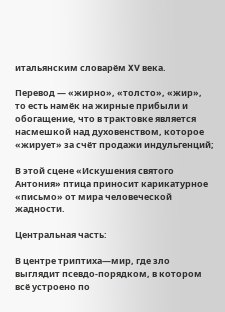итальянским словарём XV века.

Перевод — «жирно», «толсто», «жир», то есть намёк на жирные прибыли и обогащение, что в трактовке является насмешкой над духовенством, которое «жирует» за счёт продажи индульгенций;

В этой сцене «Искушения святого Антония» птица приносит карикатурное «письмо» от мира человеческой жадности.

Центральная часть:

В центре триптиха—мир, где зло выглядит псевдо-порядком, в котором всё устроено по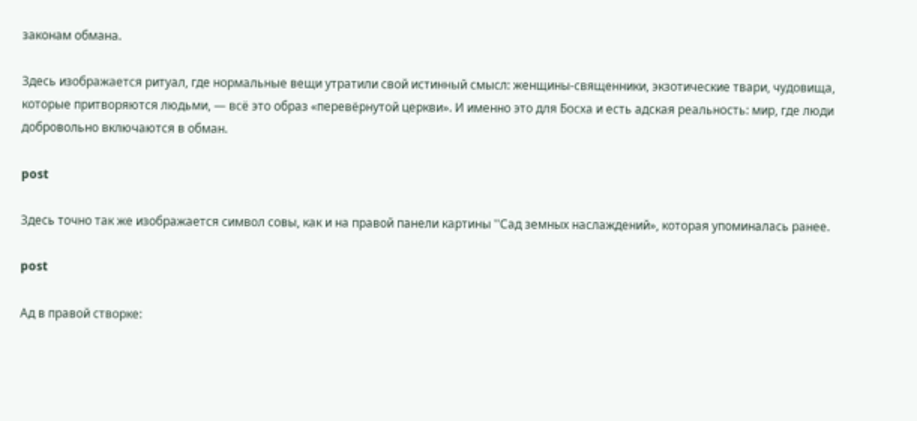законам обмана.

Здесь изображается ритуал, где нормальные вещи утратили свой истинный смысл: женщины-священники, экзотические твари, чудовища, которые притворяются людьми, — всё это образ «перевёрнутой церкви». И именно это для Босха и есть адская реальность: мир, где люди добровольно включаются в обман.

post

Здесь точно так же изображается символ совы, как и на правой панели картины ''Сад земных наслаждений», которая упоминалась ранее.

post

Ад в правой створке: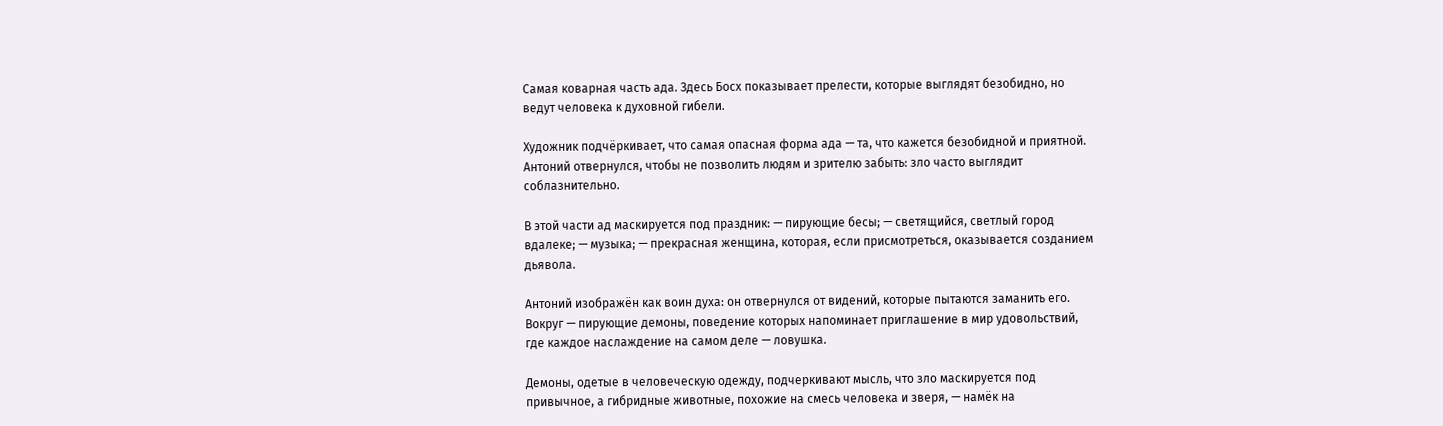Самая коварная часть ада. Здесь Босх показывает прелести, которые выглядят безобидно, но ведут человека к духовной гибели.

Художник подчёркивает, что самая опасная форма ада — та, что кажется безобидной и приятной. Антоний отвернулся, чтобы не позволить людям и зрителю забыть: зло часто выглядит соблазнительно.

В этой части ад маскируется под праздник: — пирующие бесы; — светящийся, светлый город вдалеке; — музыка; — прекрасная женщина, которая, если присмотреться, оказывается созданием дьявола.

Антоний изображён как воин духа: он отвернулся от видений, которые пытаются заманить его. Вокруг — пирующие демоны, поведение которых напоминает приглашение в мир удовольствий, где каждое наслаждение на самом деле — ловушка.

Демоны, одетые в человеческую одежду, подчеркивают мысль, что зло маскируется под привычное, а гибридные животные, похожие на смесь человека и зверя, — намёк на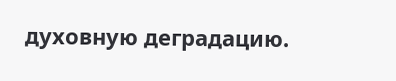духовную деградацию.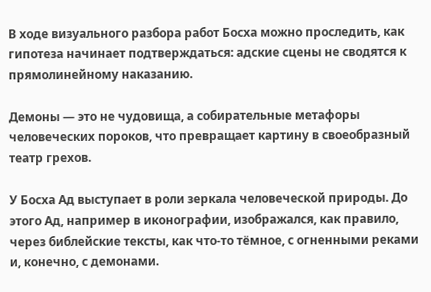В ходе визуального разбора работ Босха можно проследить, как гипотеза начинает подтверждаться: адские сцены не сводятся к прямолинейному наказанию.

Демоны — это не чудовища, а собирательные метафоры человеческих пороков, что превращает картину в своеобразный театр грехов.

У Босха Ад выступает в роли зеркала человеческой природы. До этого Ад, например в иконографии, изображался, как правило, через библейские тексты, как что-то тёмное, с огненными реками и, конечно, с демонами.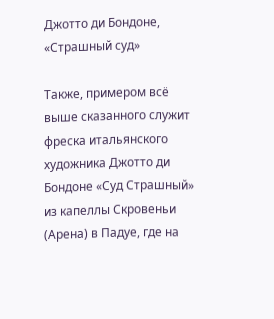Джотто ди Бондоне, «Страшный суд»

Также, примером всё выше сказанного служит фреска итальянского художника Джотто ди Бондоне «Суд Страшный» из капеллы Скровеньи (Арена) в Падуе, где на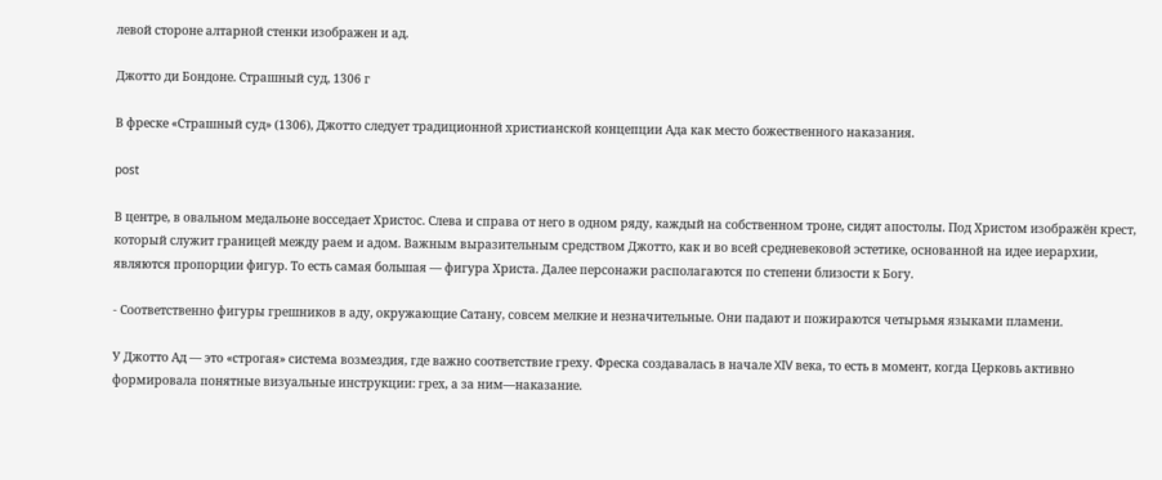левой стороне алтарной стенки изображен и ад.

Джотто ди Бондоне. Страшный суд, 1306 г

В фреске «Страшный суд» (1306), Джотто следует традиционной христианской концепции Ада как место божественного наказания.

post

В центре, в овальном медальоне восседает Христос. Слева и справа от него в одном ряду, каждый на собственном троне, сидят апостолы. Под Христом изображён крест, который служит границей между раем и адом. Важным выразительным средством Джотто, как и во всей средневековой эстетике, основанной на идее иерархии, являются пропорции фигур. То есть самая большая — фигура Христа. Далее персонажи располагаются по степени близости к Богу.

- Соответственно фигуры грешников в аду, окружающие Сатану, совсем мелкие и незначительные. Они падают и пожираются четырьмя языками пламени.

У Джотто Ад — это «строгая» система возмездия, где важно соответствие греху. Фреска создавалась в начале XIV века, то есть в момент, когда Церковь активно формировала понятные визуальные инструкции: грех, а за ним—наказание.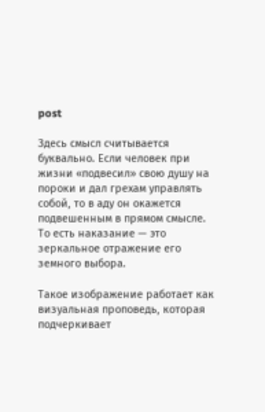post

Здесь смысл считывается буквально. Если человек при жизни «подвесил» свою душу на пороки и дал грехам управлять собой, то в аду он окажется подвешенным в прямом смысле. То есть наказание — это зеркальное отражение его земного выбора.

Такое изображение работает как визуальная проповедь, которая подчеркивает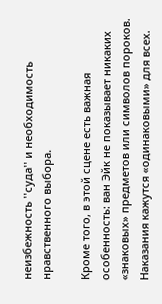неизбежность ''суда'' и необходимость нравственного выбора.

Кроме того, в этой сцене есть важная особенность: ван Эйк не показывает никаких «знаковых» предметов или символов пороков. Наказания кажутся «одинаковыми» для всех.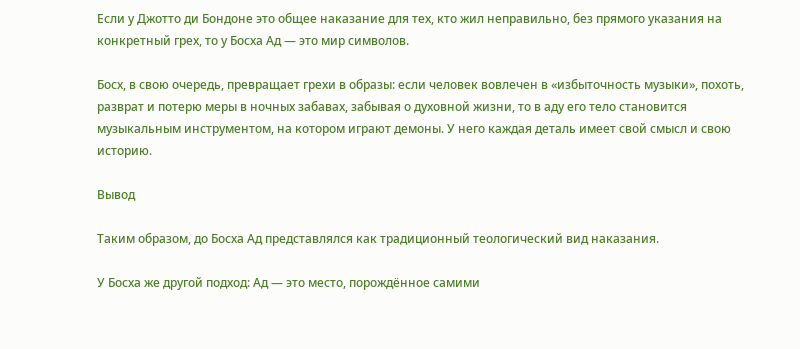Если у Джотто ди Бондоне это общее наказание для тех, кто жил неправильно, без прямого указания на конкретный грех, то у Босха Ад — это мир символов.

Босх, в свою очередь, превращает грехи в образы: если человек вовлечен в «избыточность музыки», похоть, разврат и потерю меры в ночных забавах, забывая о духовной жизни, то в аду его тело становится музыкальным инструментом, на котором играют демоны. У него каждая деталь имеет свой смысл и свою историю.

Вывод

Таким образом, до Босха Ад представлялся как традиционный теологический вид наказания.

У Босха же другой подход: Ад — это место, порождённое самими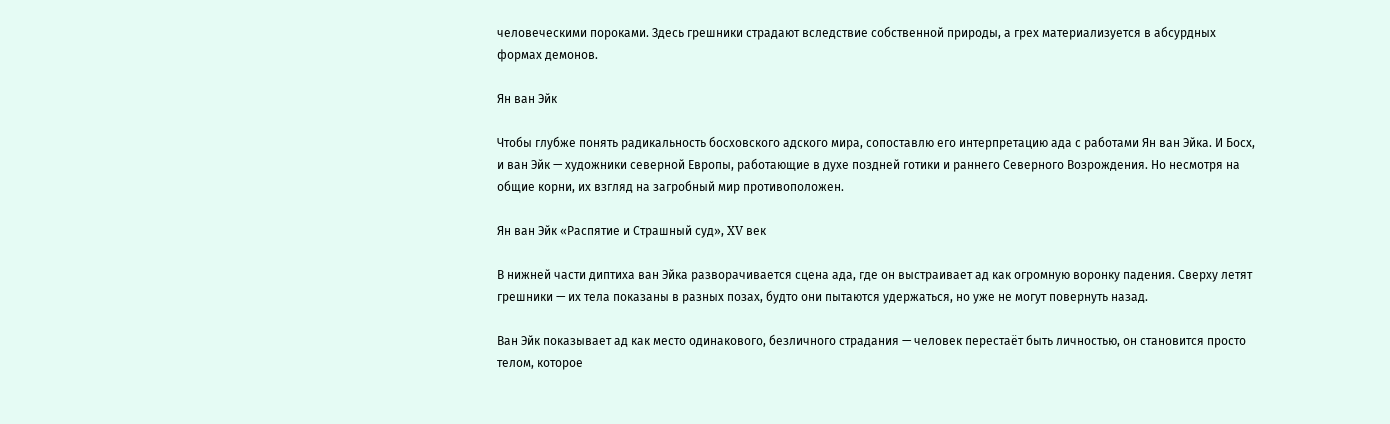человеческими пороками. Здесь грешники страдают вследствие собственной природы, а грех материализуется в абсурдных формах демонов.

Ян ван Эйк

Чтобы глубже понять радикальность босховского адского мира, сопоставлю его интерпретацию ада с работами Ян ван Эйка. И Босх, и ван Эйк — художники северной Европы, работающие в духе поздней готики и раннего Северного Возрождения. Но несмотря на общие корни, их взгляд на загробный мир противоположен.

Ян ван Эйк «Распятие и Страшный суд», XV век

В нижней части диптиха ван Эйка разворачивается сцена ада, где он выстраивает ад как огромную воронку падения. Сверху летят грешники — их тела показаны в разных позах, будто они пытаются удержаться, но уже не могут повернуть назад.

Ван Эйк показывает ад как место одинакового, безличного страдания — человек перестаёт быть личностью, он становится просто телом, которое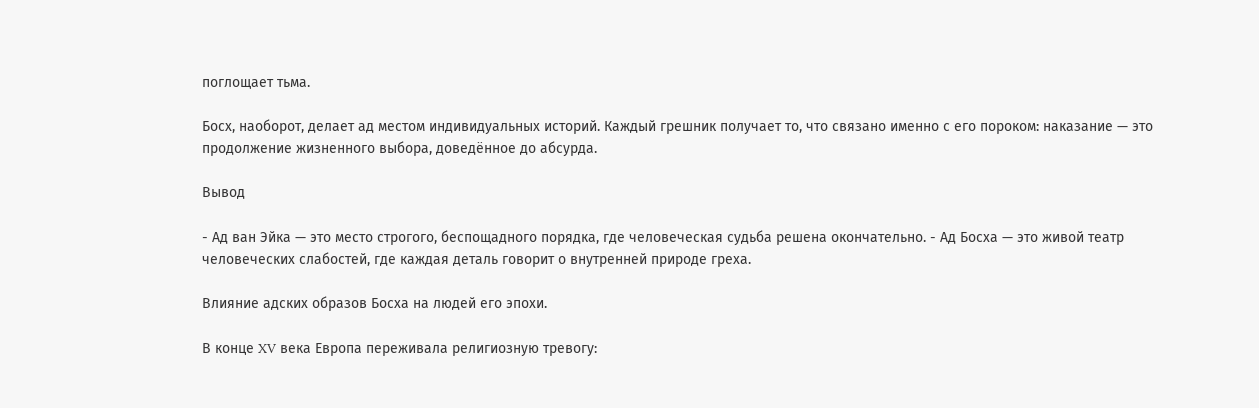поглощает тьма.

Босх, наоборот, делает ад местом индивидуальных историй. Каждый грешник получает то, что связано именно с его пороком: наказание — это продолжение жизненного выбора, доведённое до абсурда.

Вывод

- Ад ван Эйка — это место строгого, беспощадного порядка, где человеческая судьба решена окончательно. - Ад Босха — это живой театр человеческих слабостей, где каждая деталь говорит о внутренней природе греха.

Влияние адских образов Босха на людей его эпохи.

В конце XV века Европа переживала религиозную тревогу: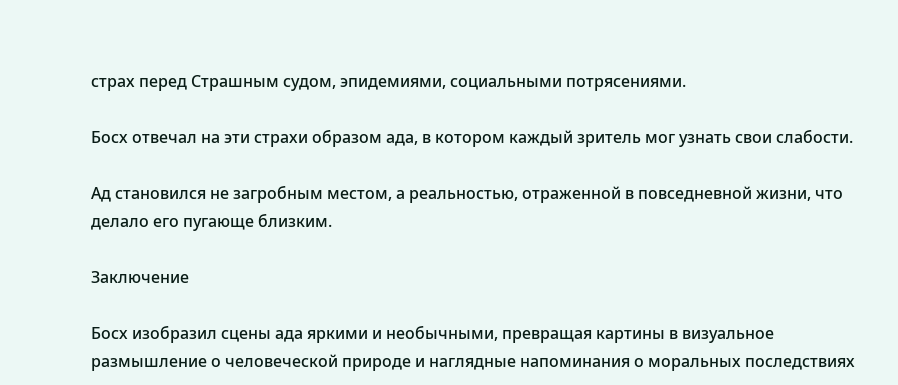страх перед Страшным судом, эпидемиями, социальными потрясениями.

Босх отвечал на эти страхи образом ада, в котором каждый зритель мог узнать свои слабости.

Ад становился не загробным местом, а реальностью, отраженной в повседневной жизни, что делало его пугающе близким.

Заключение

Босх изобразил сцены ада яркими и необычными, превращая картины в визуальное размышление о человеческой природе и наглядные напоминания о моральных последствиях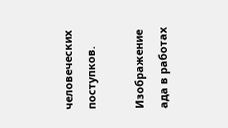человеческих поступков.

Изображение ада в работах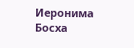Иеронима Босха